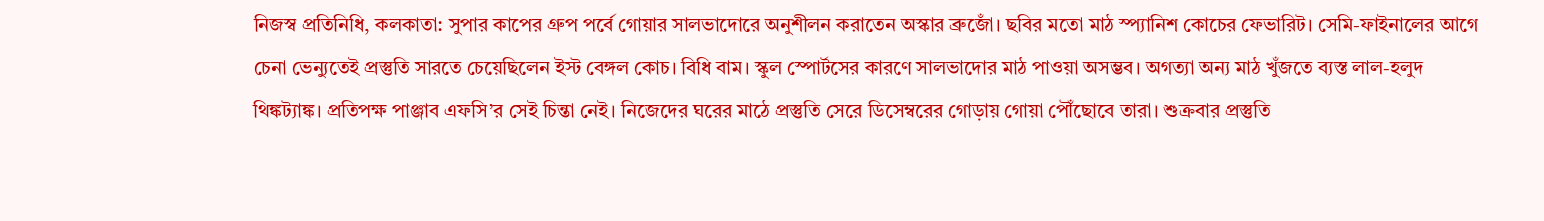নিজস্ব প্রতিনিধি, কলকাতা: সুপার কাপের গ্রুপ পর্বে গোয়ার সালভাদোরে অনুশীলন করাতেন অস্কার ব্রুজোঁ। ছবির মতো মাঠ স্প্যানিশ কোচের ফেভারিট। সেমি-ফাইনালের আগে চেনা ভেন্যুতেই প্রস্তুতি সারতে চেয়েছিলেন ইস্ট বেঙ্গল কোচ। বিধি বাম। স্কুল স্পোর্টসের কারণে সালভাদোর মাঠ পাওয়া অসম্ভব। অগত্যা অন্য মাঠ খুঁজতে ব্যস্ত লাল-হলুদ থিঙ্কট্যাঙ্ক। প্রতিপক্ষ পাঞ্জাব এফসি’র সেই চিন্তা নেই। নিজেদের ঘরের মাঠে প্রস্তুতি সেরে ডিসেম্বরের গোড়ায় গোয়া পৌঁছোবে তারা। শুক্রবার প্রস্তুতি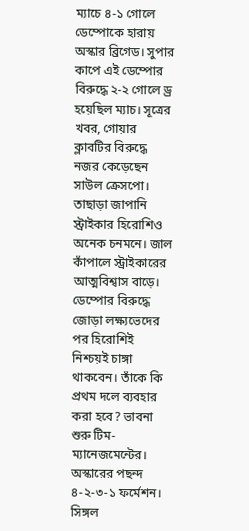ম্যাচে ৪-১ গোলে ডেম্পোকে হারায় অস্কার ব্রিগেড। সুপার কাপে এই ডেম্পোর বিরুদ্ধে ২-২ গোলে ড্র হয়েছিল ম্যাচ। সূত্রের খবর, গোয়ার ক্লাবটির বিরুদ্ধে নজর কেড়েছেন সাউল ক্রেসপো। তাছাড়া জাপানি স্ট্রাইকার হিরোশিও অনেক চনমনে। জাল কাঁপালে স্ট্রাইকারের আত্মবিশ্বাস বাড়ে। ডেম্পোর বিরুদ্ধে জোড়া লক্ষ্যভেদের পর হিরোশিই নিশ্চয়ই চাঙ্গা থাকবেন। তাঁকে কি প্রথম দলে ব্যবহার করা হবে? ভাবনা শুরু টিম-ম্যানেজমেন্টের। অস্কারের পছন্দ ৪-২-৩-১ ফর্মেশন। সিঙ্গল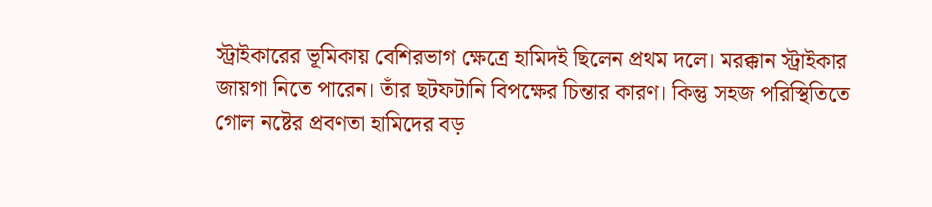স্ট্রাইকারের ভূমিকায় বেশিরভাগ ক্ষেত্রে হামিদই ছিলেন প্রথম দলে। মরক্কান স্ট্রাইকার জায়গা নিতে পারেন। তাঁর ছটফটানি বিপক্ষের চিন্তার কারণ। কিন্তু সহজ পরিস্থিতিতে গোল নষ্টের প্রবণতা হামিদের বড়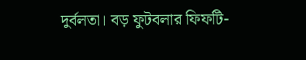দুর্বলতা। বড় ফুটবলার ফিফটি-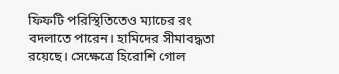ফিফটি পরিস্থিতিতেও ম্যাচের রং বদলাতে পারেন। হামিদের সীমাবদ্ধতা রয়েছে। সেক্ষেত্রে হিরোশি গোল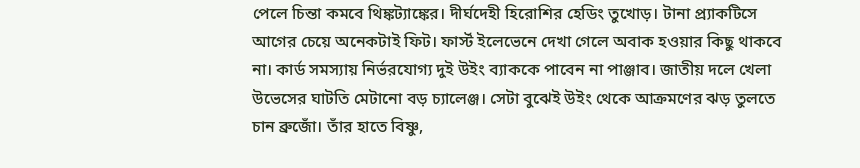পেলে চিন্তা কমবে থিঙ্কট্যাঙ্কের। দীর্ঘদেহী হিরোশির হেডিং তুখোড়। টানা প্র্যাকটিসে আগের চেয়ে অনেকটাই ফিট। ফার্স্ট ইলেভেনে দেখা গেলে অবাক হওয়ার কিছু থাকবে না। কার্ড সমস্যায় নির্ভরযোগ্য দুই উইং ব্যাককে পাবেন না পাঞ্জাব। জাতীয় দলে খেলা উভেসের ঘাটতি মেটানো বড় চ্যালেঞ্জ। সেটা বুঝেই উইং থেকে আক্রমণের ঝড় তুলতে চান ব্রুজোঁ। তাঁর হাতে বিষ্ণু,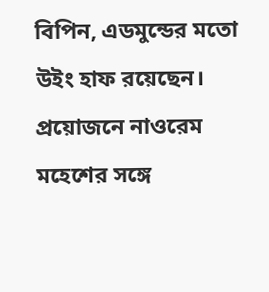বিপিন, এডমুন্ডের মতো উইং হাফ রয়েছেন। প্রয়োজনে নাওরেম মহেশের সঙ্গে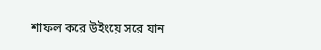শাফল করে উইংয়ে সরে যান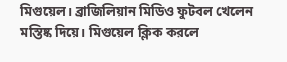মিগুয়েল। ব্রাজিলিয়ান মিডিও ফুটবল খেলেন মস্তিষ্ক দিয়ে। মিগুয়েল ক্লিক করলে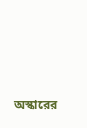অস্কারের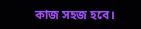কাজ সহজ হবে।